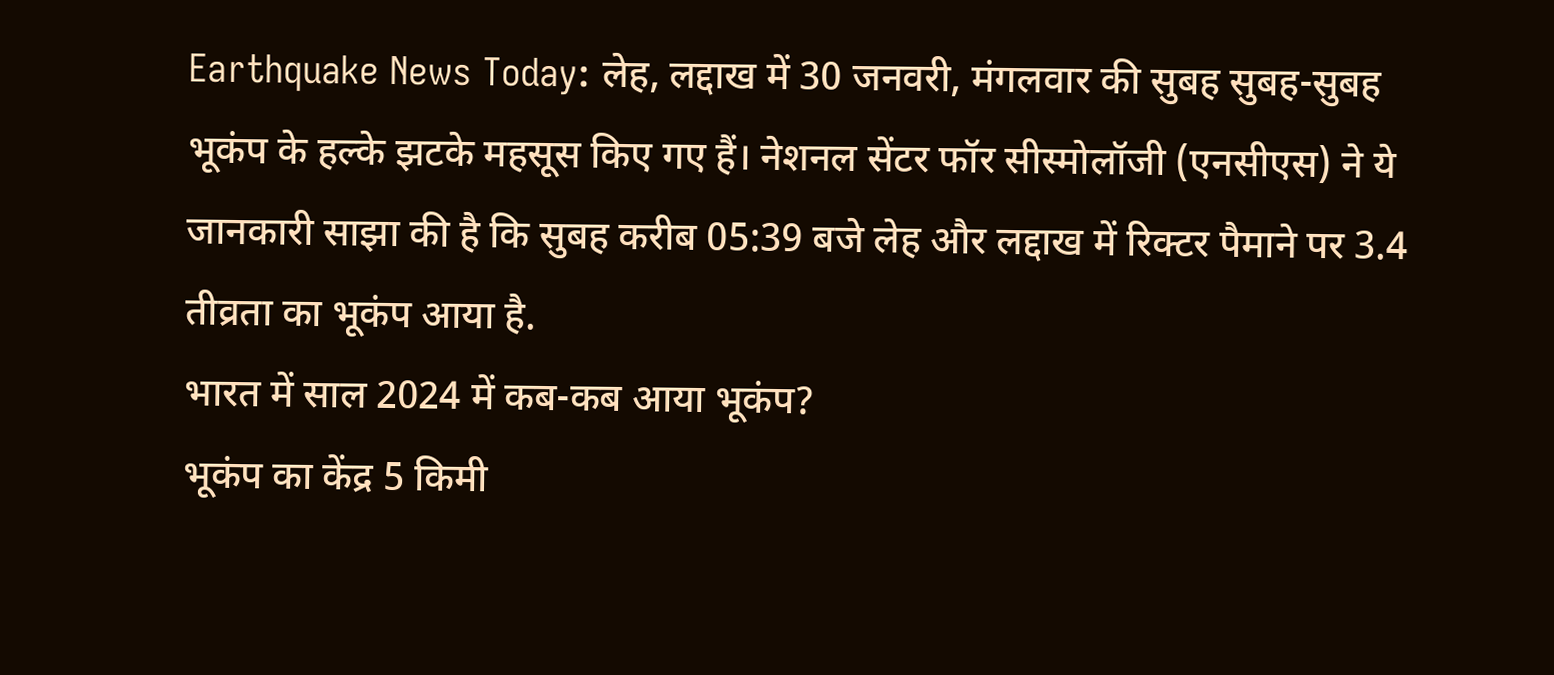Earthquake News Today: लेह, लद्दाख में 30 जनवरी, मंगलवार की सुबह सुबह-सुबह भूकंप के हल्के झटके महसूस किए गए हैं। नेशनल सेंटर फॉर सीस्मोलॉजी (एनसीएस) ने ये जानकारी साझा की है कि सुबह करीब 05:39 बजे लेह और लद्दाख में रिक्टर पैमाने पर 3.4 तीव्रता का भूकंप आया है.
भारत में साल 2024 में कब-कब आया भूकंप?
भूकंप का केंद्र 5 किमी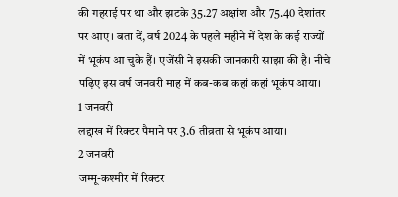की गहराई पर था और झटके 35.27 अक्षांश और 75.40 देशांतर पर आए। बता दें, वर्ष 2024 के पहले महीने में देश के कई राज्यों में भूकंप आ चुके हैं। एजेंसी ने इसकी जानकारी साझा की है। नीचे पढ़िए इस वर्ष जनवरी माह में कब-कब कहां कहां भूकंप आया।
1 जनवरी
लद्दाख में रिक्टर पैमाने पर 3.6 तीव्रता से भूकंप आया।
2 जनवरी
जम्मू-कश्मीर में रिक्टर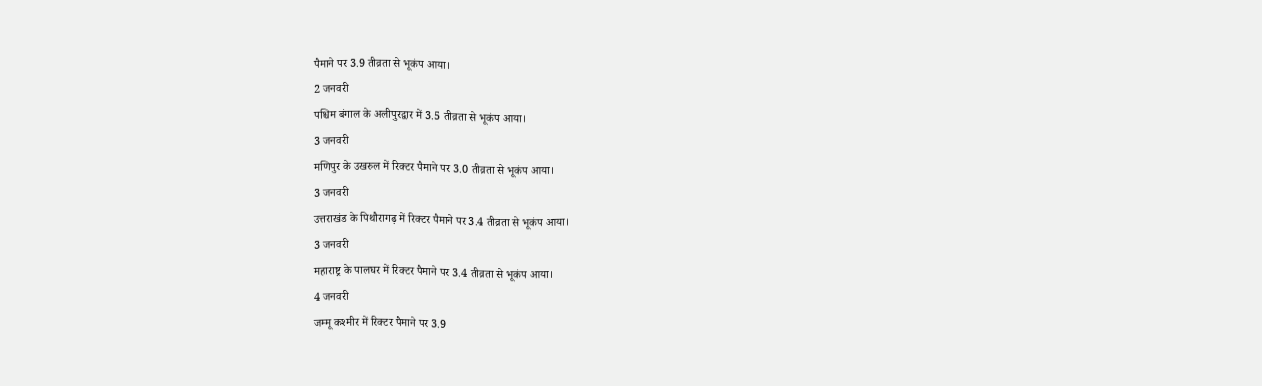पैमाने पर 3.9 तीव्रता से भूकंप आया।
2 जनवरी
पश्चिम बंगाल के अलीपुरद्वार में 3.5 तीव्रता से भूकंप आया।
3 जनवरी
मणिपुर के उखरुल में रिक्टर पैमाने पर 3.0 तीव्रता से भूकंप आया।
3 जनवरी
उत्तराखंड के पिथौरागढ़ में रिक्टर पैमाने पर 3.4 तीव्रता से भूकंप आया।
3 जनवरी
महाराष्ट्र के पालघर में रिक्टर पैमाने पर 3.4 तीव्रता से भूकंप आया।
4 जनवरी
जम्मू कश्मीर में रिक्टर पैमाने पर 3.9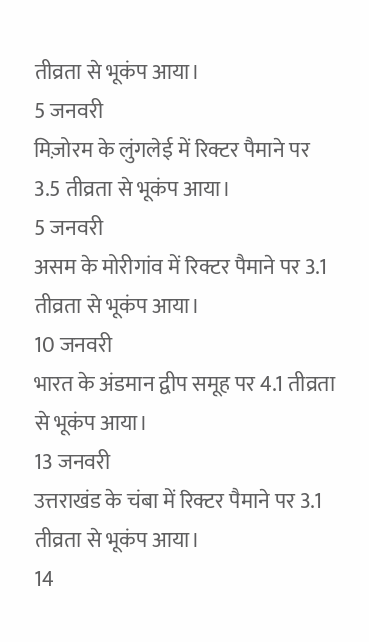तीव्रता से भूकंप आया।
5 जनवरी
मिज़ोरम के लुंगलेई में रिक्टर पैमाने पर 3.5 तीव्रता से भूकंप आया।
5 जनवरी
असम के मोरीगांव में रिक्टर पैमाने पर 3.1 तीव्रता से भूकंप आया।
10 जनवरी
भारत के अंडमान द्वीप समूह पर 4.1 तीव्रता से भूकंप आया।
13 जनवरी
उत्तराखंड के चंबा में रिक्टर पैमाने पर 3.1 तीव्रता से भूकंप आया।
14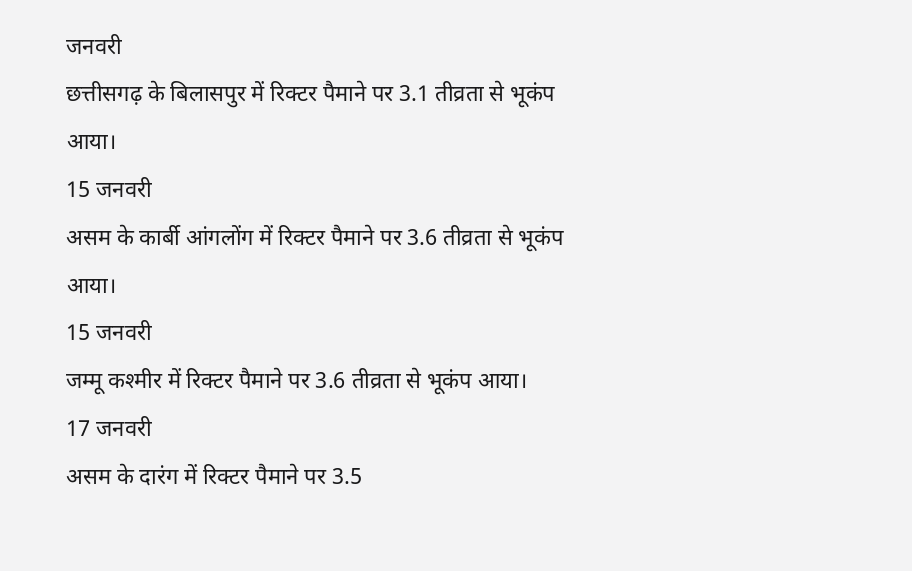जनवरी
छत्तीसगढ़ के बिलासपुर में रिक्टर पैमाने पर 3.1 तीव्रता से भूकंप आया।
15 जनवरी
असम के कार्बी आंगलोंग में रिक्टर पैमाने पर 3.6 तीव्रता से भूकंप आया।
15 जनवरी
जम्मू कश्मीर में रिक्टर पैमाने पर 3.6 तीव्रता से भूकंप आया।
17 जनवरी
असम के दारंग में रिक्टर पैमाने पर 3.5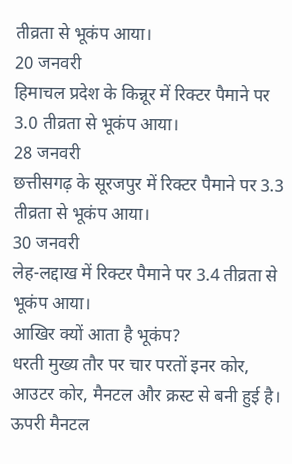तीव्रता से भूकंप आया।
20 जनवरी
हिमाचल प्रदेश के किन्नूर में रिक्टर पैमाने पर 3.0 तीव्रता से भूकंप आया।
28 जनवरी
छत्तीसगढ़ के सूरजपुर में रिक्टर पैमाने पर 3.3 तीव्रता से भूकंप आया।
30 जनवरी
लेह-लद्दाख में रिक्टर पैमाने पर 3.4 तीव्रता से भूकंप आया।
आखिर क्यों आता है भूकंप?
धरती मुख्य तौर पर चार परतों इनर कोर, आउटर कोर, मैनटल और क्रस्ट से बनी हुई है। ऊपरी मैनटल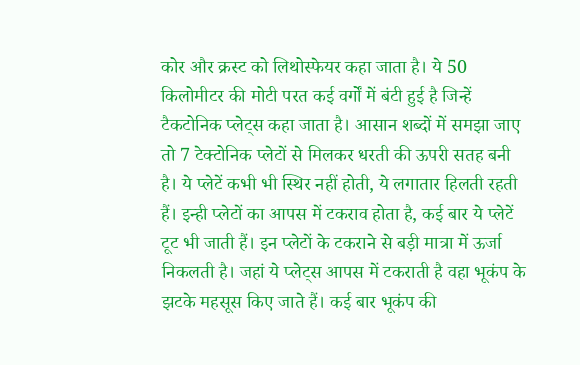कोर और क्रस्ट को लिथोस्फेयर कहा जाता है। ये 50 किलोमीटर की मोटी परत कई वर्गों में बंटी हुई है जिन्हें टैकटोनिक प्लेट्स कहा जाता है। आसान शब्दों में समझा जाए तो 7 टेक्टोनिक प्लेटों से मिलकर धरती की ऊपरी सतह बनी है। ये प्लेटें कभी भी स्थिर नहीं होती, ये लगातार हिलती रहती हैं। इन्ही प्लेटों का आपस में टकराव होता है, कई बार ये प्लेटें टूट भी जाती हैं। इन प्लेटों के टकराने से बड़ी मात्रा में ऊर्जा निकलती है। जहां ये प्लेट्स आपस में टकराती है वहा भूकंप के झटके महसूस किए जाते हैं। कई बार भूकंप की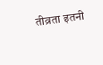तीव्रता इतनी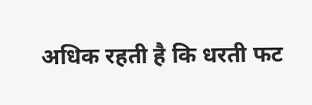अधिक रहती है कि धरती फट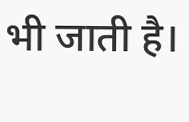भी जाती है।